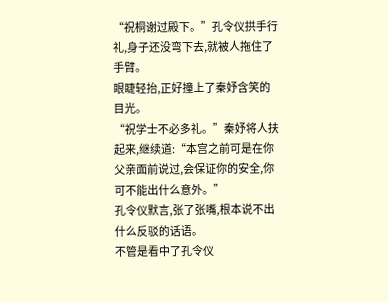“祝桐谢过殿下。”孔令仪拱手行礼,身子还没弯下去,就被人拖住了手臂。
眼睫轻抬,正好撞上了秦妤含笑的目光。
“祝学士不必多礼。”秦妤将人扶起来,继续道:“本宫之前可是在你父亲面前说过,会保证你的安全,你可不能出什么意外。”
孔令仪默言,张了张嘴,根本说不出什么反驳的话语。
不管是看中了孔令仪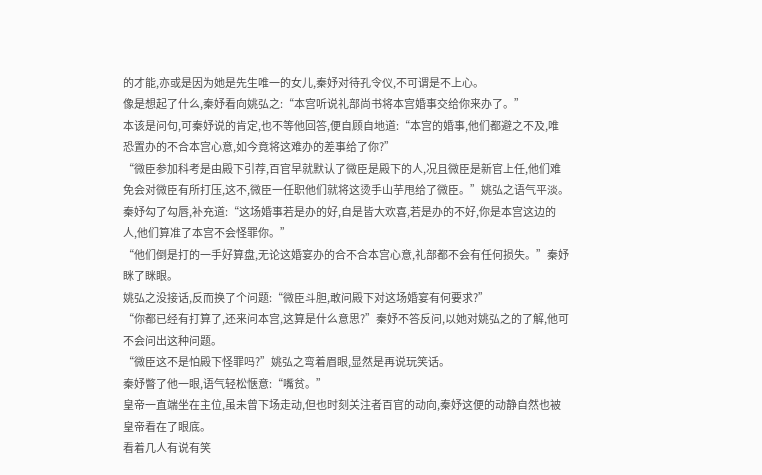的才能,亦或是因为她是先生唯一的女儿,秦妤对待孔令仪,不可谓是不上心。
像是想起了什么,秦妤看向姚弘之:“本宫听说礼部尚书将本宫婚事交给你来办了。”
本该是问句,可秦妤说的肯定,也不等他回答,便自顾自地道:“本宫的婚事,他们都避之不及,唯恐置办的不合本宫心意,如今竟将这难办的差事给了你?”
“微臣参加科考是由殿下引荐,百官早就默认了微臣是殿下的人,况且微臣是新官上任,他们难免会对微臣有所打压,这不,微臣一任职他们就将这烫手山芋甩给了微臣。”姚弘之语气平淡。
秦妤勾了勾唇,补充道:“这场婚事若是办的好,自是皆大欢喜,若是办的不好,你是本宫这边的人,他们算准了本宫不会怪罪你。”
“他们倒是打的一手好算盘,无论这婚宴办的合不合本宫心意,礼部都不会有任何损失。”秦妤眯了眯眼。
姚弘之没接话,反而换了个问题:“微臣斗胆,敢问殿下对这场婚宴有何要求?”
“你都已经有打算了,还来问本宫,这算是什么意思?”秦妤不答反问,以她对姚弘之的了解,他可不会问出这种问题。
“微臣这不是怕殿下怪罪吗?”姚弘之弯着眉眼,显然是再说玩笑话。
秦妤瞥了他一眼,语气轻松惬意:“嘴贫。”
皇帝一直端坐在主位,虽未曾下场走动,但也时刻关注者百官的动向,秦妤这便的动静自然也被皇帝看在了眼底。
看着几人有说有笑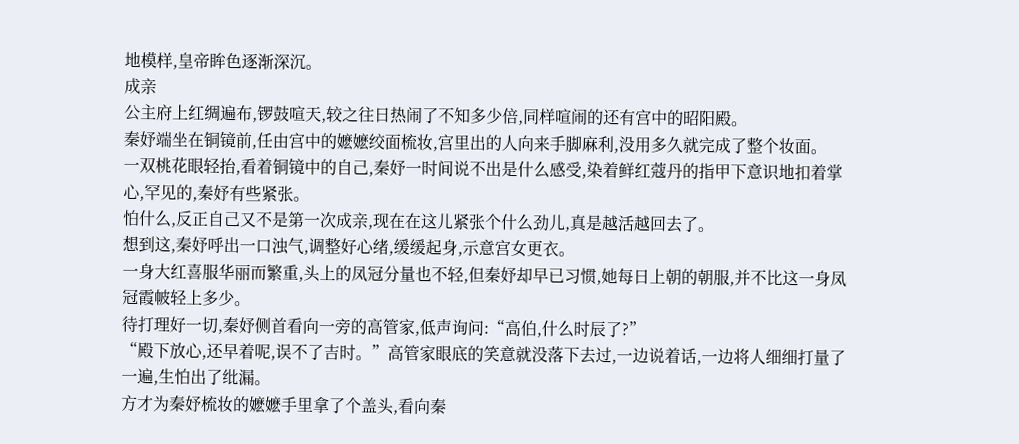地模样,皇帝眸色逐渐深沉。
成亲
公主府上红绸遍布,锣鼓喧天,较之往日热闹了不知多少倍,同样喧闹的还有宫中的昭阳殿。
秦妤端坐在铜镜前,任由宫中的嬷嬷绞面梳妆,宫里出的人向来手脚麻利,没用多久就完成了整个妆面。
一双桃花眼轻抬,看着铜镜中的自己,秦妤一时间说不出是什么感受,染着鲜红蔻丹的指甲下意识地扣着掌心,罕见的,秦妤有些紧张。
怕什么,反正自己又不是第一次成亲,现在在这儿紧张个什么劲儿,真是越活越回去了。
想到这,秦妤呼出一口浊气,调整好心绪,缓缓起身,示意宫女更衣。
一身大红喜服华丽而繁重,头上的凤冠分量也不轻,但秦妤却早已习惯,她每日上朝的朝服,并不比这一身凤冠霞帔轻上多少。
待打理好一切,秦妤侧首看向一旁的高管家,低声询问:“高伯,什么时辰了?”
“殿下放心,还早着呢,误不了吉时。”高管家眼底的笑意就没落下去过,一边说着话,一边将人细细打量了一遍,生怕出了纰漏。
方才为秦妤梳妆的嬷嬷手里拿了个盖头,看向秦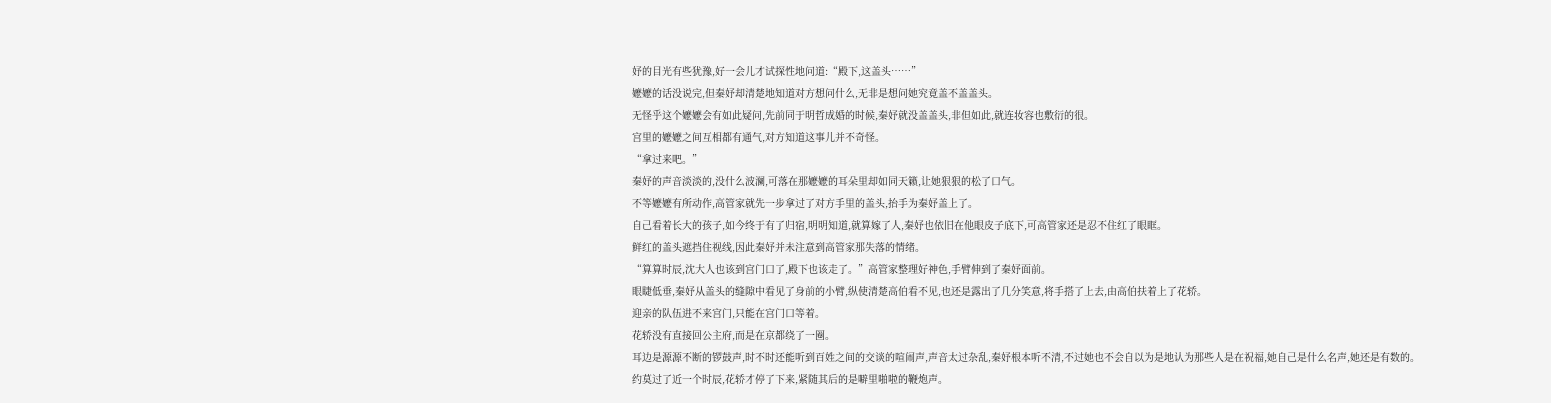妤的目光有些犹豫,好一会儿才试探性地问道:“殿下,这盖头……”
嬷嬷的话没说完,但秦妤却清楚地知道对方想问什么,无非是想问她究竟盖不盖盖头。
无怪乎这个嬷嬷会有如此疑问,先前同于明哲成婚的时候,秦妤就没盖盖头,非但如此,就连妆容也敷衍的很。
宫里的嬷嬷之间互相都有通气,对方知道这事儿并不奇怪。
“拿过来吧。”
秦妤的声音淡淡的,没什么波澜,可落在那嬷嬷的耳朵里却如同天籁,让她狠狠的松了口气。
不等嬷嬷有所动作,高管家就先一步拿过了对方手里的盖头,抬手为秦妤盖上了。
自己看着长大的孩子,如今终于有了归宿,明明知道,就算嫁了人,秦妤也依旧在他眼皮子底下,可高管家还是忍不住红了眼眶。
鲜红的盖头遮挡住视线,因此秦妤并未注意到高管家那失落的情绪。
“算算时辰,沈大人也该到宫门口了,殿下也该走了。”高管家整理好神色,手臂伸到了秦妤面前。
眼睫低垂,秦妤从盖头的缝隙中看见了身前的小臂,纵使清楚高伯看不见,也还是露出了几分笑意,将手搭了上去,由高伯扶着上了花轿。
迎亲的队伍进不来宫门,只能在宫门口等着。
花轿没有直接回公主府,而是在京都绕了一圈。
耳边是源源不断的锣鼓声,时不时还能听到百姓之间的交谈的喧闹声,声音太过杂乱,秦妤根本听不清,不过她也不会自以为是地认为那些人是在祝福,她自己是什么名声,她还是有数的。
约莫过了近一个时辰,花轿才停了下来,紧随其后的是噼里啪啦的鞭炮声。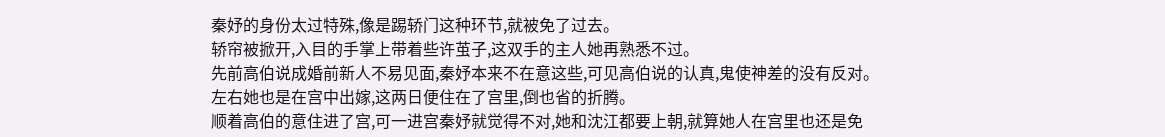秦妤的身份太过特殊,像是踢轿门这种环节,就被免了过去。
轿帘被掀开,入目的手掌上带着些许茧子,这双手的主人她再熟悉不过。
先前高伯说成婚前新人不易见面,秦妤本来不在意这些,可见高伯说的认真,鬼使神差的没有反对。
左右她也是在宫中出嫁,这两日便住在了宫里,倒也省的折腾。
顺着高伯的意住进了宫,可一进宫秦妤就觉得不对,她和沈江都要上朝,就算她人在宫里也还是免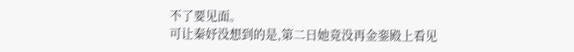不了要见面。
可让秦妤没想到的是,第二日她竟没再金銮殿上看见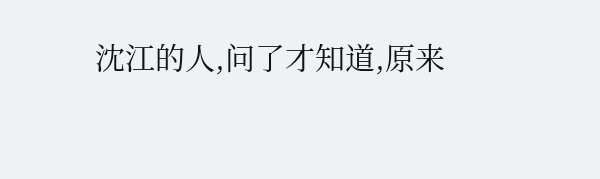沈江的人,问了才知道,原来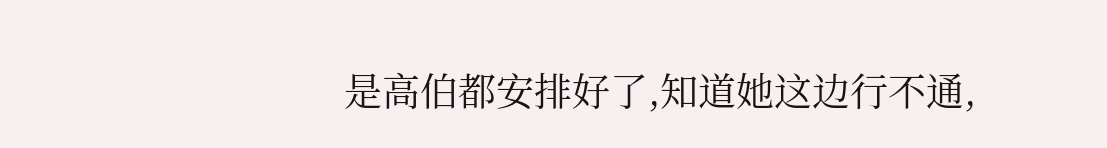是高伯都安排好了,知道她这边行不通,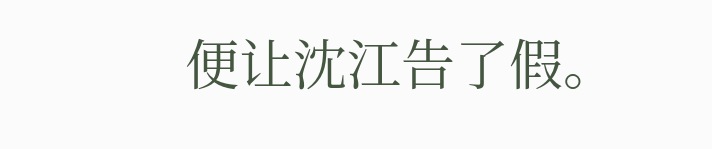便让沈江告了假。